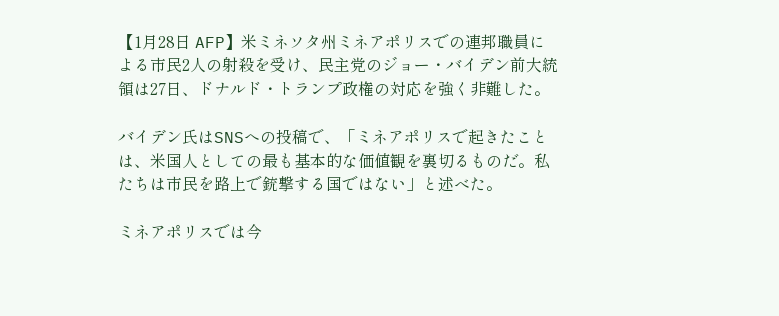【1月28日 AFP】米ミネソタ州ミネアポリスでの連邦職員による市民2人の射殺を受け、民主党のジョー・バイデン前大統領は27日、ドナルド・トランプ政権の対応を強く非難した。

バイデン氏はSNSへの投稿で、「ミネアポリスで起きたことは、米国人としての最も基本的な価値観を裏切るものだ。私たちは市民を路上で銃撃する国ではない」と述べた。

ミネアポリスでは今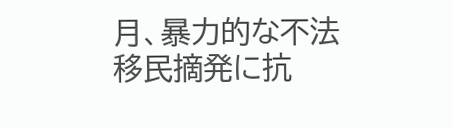月、暴力的な不法移民摘発に抗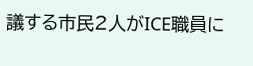議する市民2人がICE職員に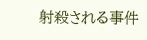射殺される事件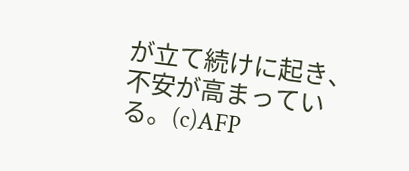が立て続けに起き、不安が高まっている。(c)AFP